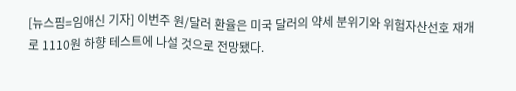[뉴스핌=임애신 기자] 이번주 원/달러 환율은 미국 달러의 약세 분위기와 위험자산선호 재개로 1110원 하향 테스트에 나설 것으로 전망됐다.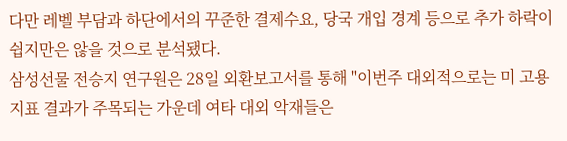다만 레벨 부담과 하단에서의 꾸준한 결제수요, 당국 개입 경계 등으로 추가 하락이 쉽지만은 않을 것으로 분석됐다.
삼성선물 전승지 연구원은 28일 외환보고서를 통해 "이번주 대외적으로는 미 고용지표 결과가 주목되는 가운데 여타 대외 악재들은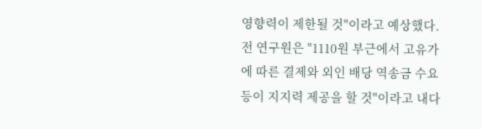영향력이 제한될 것"이라고 예상했다.
전 연구원은 "1110원 부근에서 고유가에 따른 결제와 외인 배당 역송금 수요 등이 지지력 제공을 할 것"이라고 내다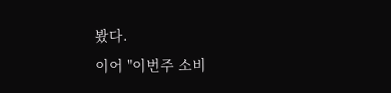봤다.
이어 "이번주 소비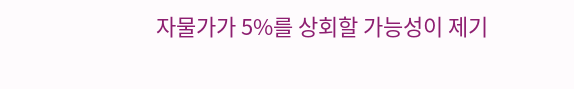자물가가 5%를 상회할 가능성이 제기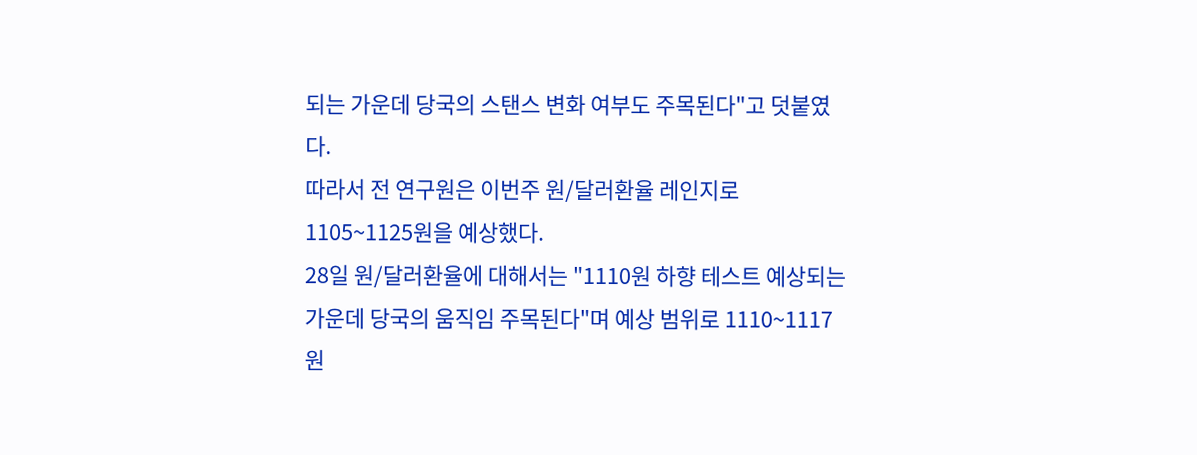되는 가운데 당국의 스탠스 변화 여부도 주목된다"고 덧붙였다.
따라서 전 연구원은 이번주 원/달러환율 레인지로 1105~1125원을 예상했다.
28일 원/달러환율에 대해서는 "1110원 하향 테스트 예상되는 가운데 당국의 움직임 주목된다"며 예상 범위로 1110~1117원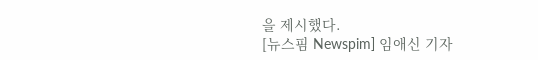을 제시했다.
[뉴스핌 Newspim] 임애신 기자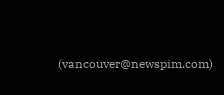(vancouver@newspim.com)